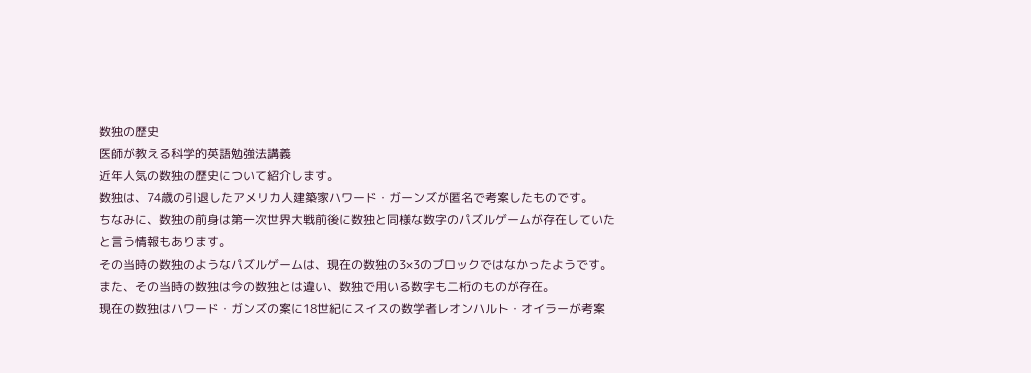数独の歴史
医師が教える科学的英語勉強法講義
近年人気の数独の歴史について紹介します。
数独は、74歳の引退したアメリカ人建築家ハワード・ガーンズが匿名で考案したものです。
ちなみに、数独の前身は第一次世界大戦前後に数独と同様な数字のパズルゲームが存在していたと言う情報もあります。
その当時の数独のようなパズルゲームは、現在の数独の3×3のブロックではなかったようです。
また、その当時の数独は今の数独とは違い、数独で用いる数字も二桁のものが存在。
現在の数独はハワード・ガンズの案に18世紀にスイスの数学者レオンハルト・オイラーが考案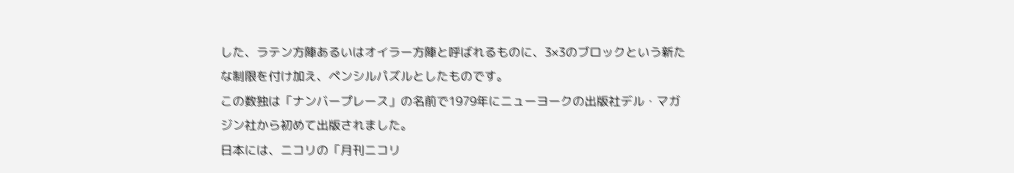した、ラテン方陣あるいはオイラー方陣と呼ばれるものに、3×3のブロックという新たな制限を付け加え、ペンシルパズルとしたものです。
この数独は「ナンバープレース」の名前で1979年にニューヨークの出版社デル・マガジン社から初めて出版されました。
日本には、ニコリの「月刊ニコリ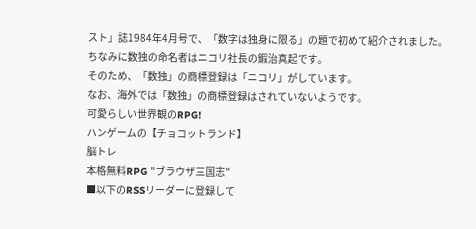スト」誌1984年4月号で、「数字は独身に限る」の題で初めて紹介されました。ちなみに数独の命名者はニコリ社長の鍜治真起です。
そのため、「数独」の商標登録は「ニコリ」がしています。
なお、海外では「数独」の商標登録はされていないようです。
可愛らしい世界観のRPG!
ハンゲームの【チョコットランド】
脳トレ
本格無料RPG "ブラウザ三国志"
■以下のRSSリーダーに登録して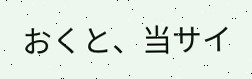おくと、当サイ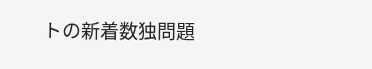トの新着数独問題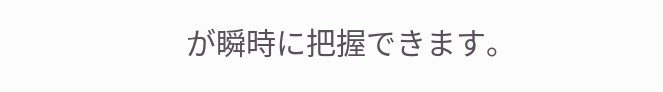が瞬時に把握できます。